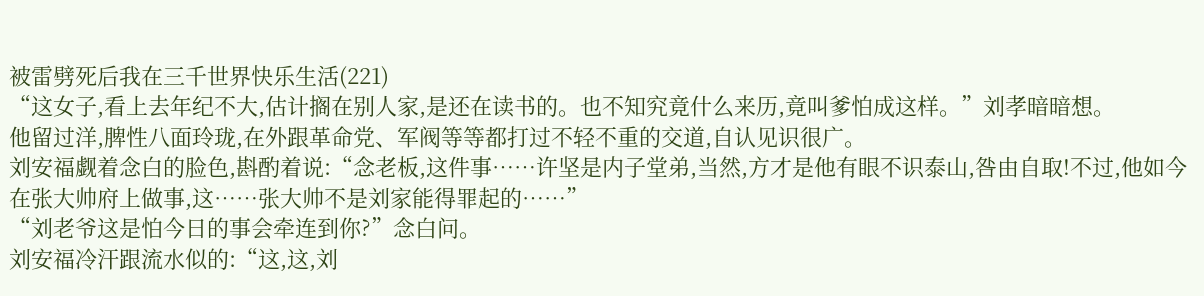被雷劈死后我在三千世界快乐生活(221)
“这女子,看上去年纪不大,估计搁在别人家,是还在读书的。也不知究竟什么来历,竟叫爹怕成这样。”刘孝暗暗想。
他留过洋,脾性八面玲珑,在外跟革命党、军阀等等都打过不轻不重的交道,自认见识很广。
刘安福觑着念白的脸色,斟酌着说:“念老板,这件事……许坚是内子堂弟,当然,方才是他有眼不识泰山,咎由自取!不过,他如今在张大帅府上做事,这……张大帅不是刘家能得罪起的……”
“刘老爷这是怕今日的事会牵连到你?”念白问。
刘安福冷汗跟流水似的:“这,这,刘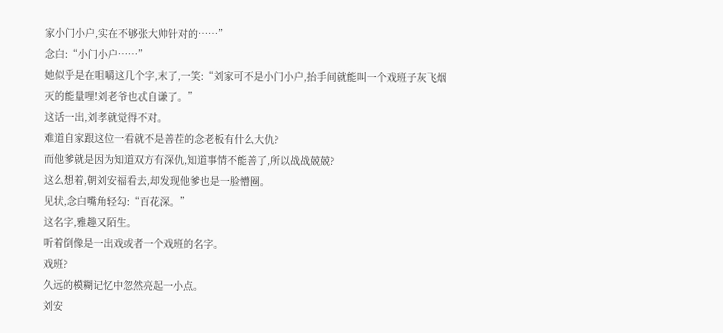家小门小户,实在不够张大帅针对的……”
念白:“小门小户……”
她似乎是在咀嚼这几个字,末了,一笑:“刘家可不是小门小户,抬手间就能叫一个戏班子灰飞烟灭的能量哩!刘老爷也忒自谦了。”
这话一出,刘孝就觉得不对。
难道自家跟这位一看就不是善茬的念老板有什么大仇?
而他爹就是因为知道双方有深仇,知道事情不能善了,所以战战兢兢?
这么想着,朝刘安福看去,却发现他爹也是一脸懵圈。
见状,念白嘴角轻勾:“百花深。”
这名字,雅趣又陌生。
听着倒像是一出戏或者一个戏班的名字。
戏班?
久远的模糊记忆中忽然亮起一小点。
刘安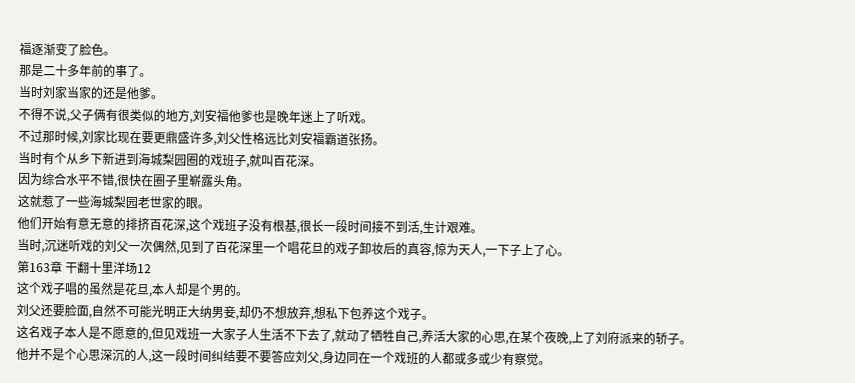福逐渐变了脸色。
那是二十多年前的事了。
当时刘家当家的还是他爹。
不得不说,父子俩有很类似的地方,刘安福他爹也是晚年迷上了听戏。
不过那时候,刘家比现在要更鼎盛许多,刘父性格远比刘安福霸道张扬。
当时有个从乡下新进到海城梨园圈的戏班子,就叫百花深。
因为综合水平不错,很快在圈子里崭露头角。
这就惹了一些海城梨园老世家的眼。
他们开始有意无意的排挤百花深,这个戏班子没有根基,很长一段时间接不到活,生计艰难。
当时,沉迷听戏的刘父一次偶然,见到了百花深里一个唱花旦的戏子卸妆后的真容,惊为天人,一下子上了心。
第163章 干翻十里洋场12
这个戏子唱的虽然是花旦,本人却是个男的。
刘父还要脸面,自然不可能光明正大纳男妾,却仍不想放弃,想私下包养这个戏子。
这名戏子本人是不愿意的,但见戏班一大家子人生活不下去了,就动了牺牲自己,养活大家的心思,在某个夜晚,上了刘府派来的轿子。
他并不是个心思深沉的人,这一段时间纠结要不要答应刘父,身边同在一个戏班的人都或多或少有察觉。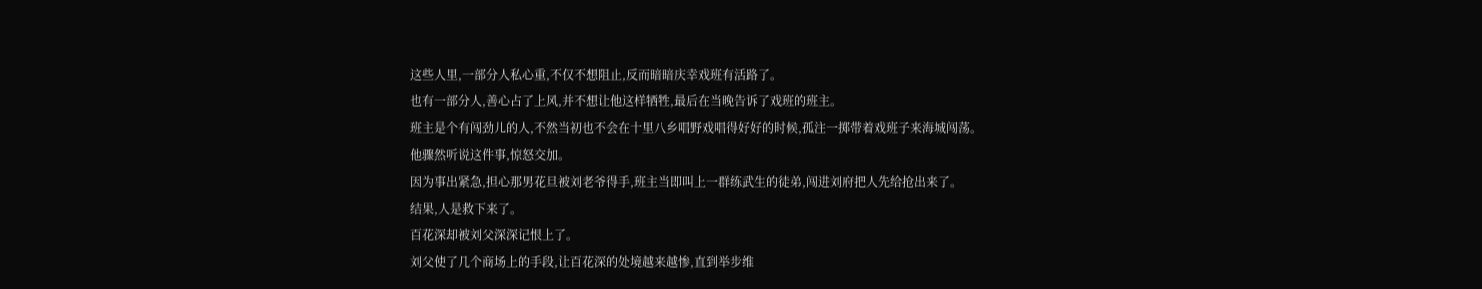这些人里,一部分人私心重,不仅不想阻止,反而暗暗庆幸戏班有活路了。
也有一部分人,善心占了上风,并不想让他这样牺牲,最后在当晚告诉了戏班的班主。
班主是个有闯劲儿的人,不然当初也不会在十里八乡唱野戏唱得好好的时候,孤注一掷带着戏班子来海城闯荡。
他骤然听说这件事,惊怒交加。
因为事出紧急,担心那男花旦被刘老爷得手,班主当即叫上一群练武生的徒弟,闯进刘府把人先给抢出来了。
结果,人是救下来了。
百花深却被刘父深深记恨上了。
刘父使了几个商场上的手段,让百花深的处境越来越惨,直到举步维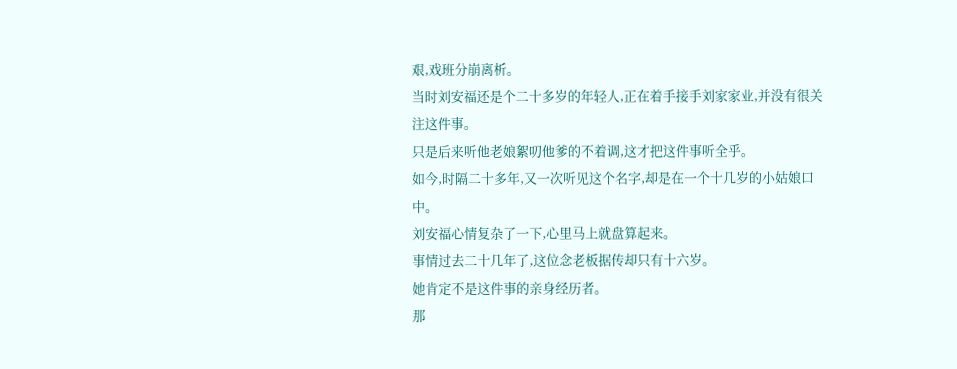艰,戏班分崩离析。
当时刘安福还是个二十多岁的年轻人,正在着手接手刘家家业,并没有很关注这件事。
只是后来听他老娘絮叨他爹的不着调,这才把这件事听全乎。
如今,时隔二十多年,又一次听见这个名字,却是在一个十几岁的小姑娘口中。
刘安福心情复杂了一下,心里马上就盘算起来。
事情过去二十几年了,这位念老板据传却只有十六岁。
她肯定不是这件事的亲身经历者。
那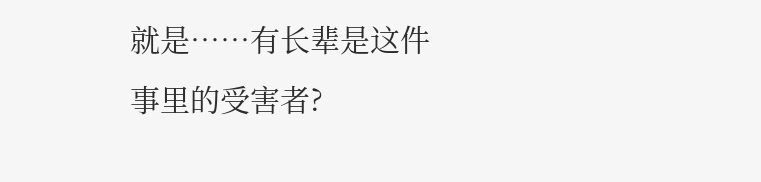就是……有长辈是这件事里的受害者?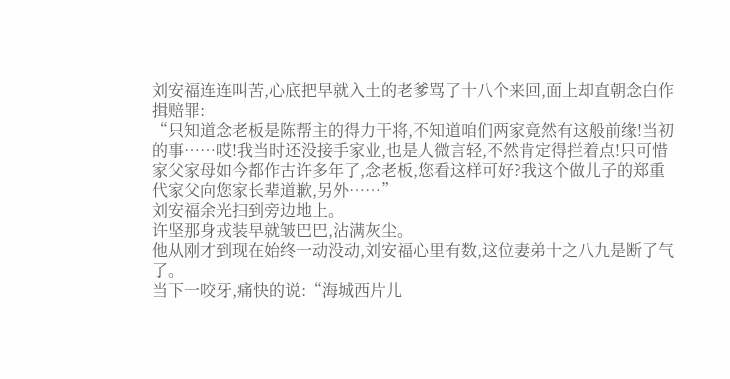刘安福连连叫苦,心底把早就入土的老爹骂了十八个来回,面上却直朝念白作揖赔罪:
“只知道念老板是陈帮主的得力干将,不知道咱们两家竟然有这般前缘!当初的事……哎!我当时还没接手家业,也是人微言轻,不然肯定得拦着点!只可惜家父家母如今都作古许多年了,念老板,您看这样可好?我这个做儿子的郑重代家父向您家长辈道歉,另外……”
刘安福余光扫到旁边地上。
许坚那身戎装早就皱巴巴,沾满灰尘。
他从刚才到现在始终一动没动,刘安福心里有数,这位妻弟十之八九是断了气了。
当下一咬牙,痛快的说:“海城西片儿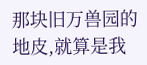那块旧万兽园的地皮,就算是我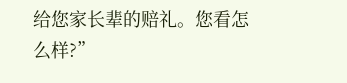给您家长辈的赔礼。您看怎么样?”